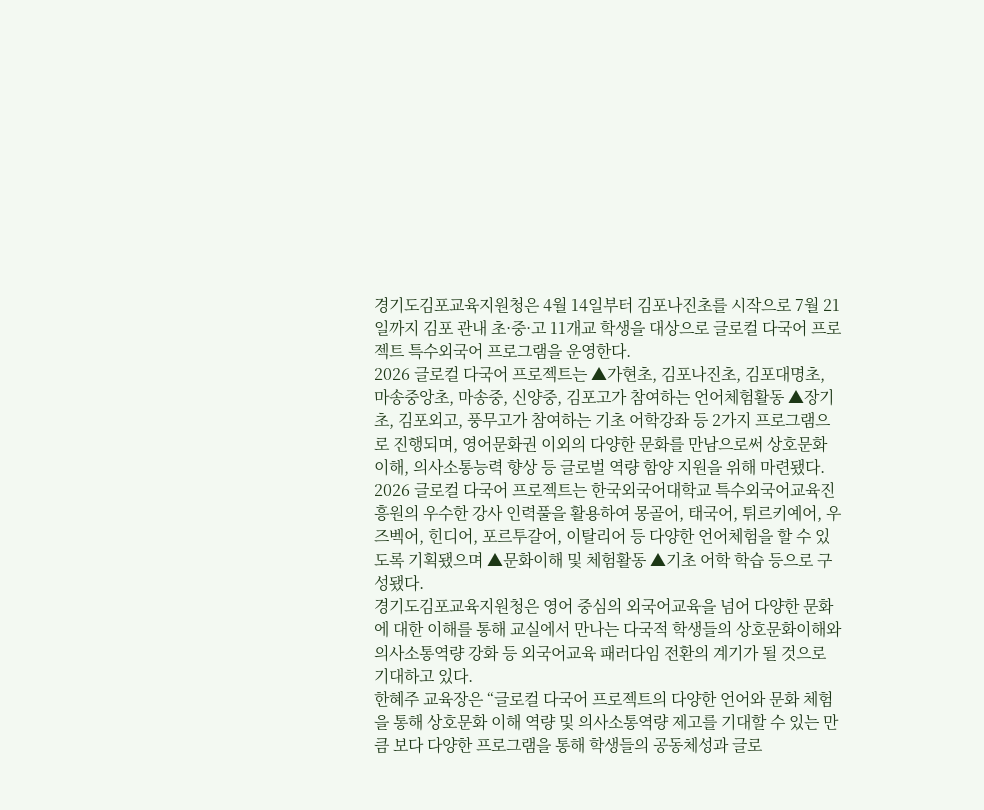경기도김포교육지원청은 4월 14일부터 김포나진초를 시작으로 7월 21일까지 김포 관내 초·중·고 11개교 학생을 대상으로 글로컬 다국어 프로젝트 특수외국어 프로그램을 운영한다.
2026 글로컬 다국어 프로젝트는 ▲가현초, 김포나진초, 김포대명초, 마송중앙초, 마송중, 신양중, 김포고가 참여하는 언어체험활동 ▲장기초, 김포외고, 풍무고가 참여하는 기초 어학강좌 등 2가지 프로그램으로 진행되며, 영어문화권 이외의 다양한 문화를 만남으로써 상호문화이해, 의사소통능력 향상 등 글로벌 역량 함양 지원을 위해 마련됐다.
2026 글로컬 다국어 프로젝트는 한국외국어대학교 특수외국어교육진흥원의 우수한 강사 인력풀을 활용하여 몽골어, 태국어, 튀르키예어, 우즈벡어, 힌디어, 포르투갈어, 이탈리어 등 다양한 언어체험을 할 수 있도록 기획됐으며 ▲문화이해 및 체험활동 ▲기초 어학 학습 등으로 구성됐다.
경기도김포교육지원청은 영어 중심의 외국어교육을 넘어 다양한 문화에 대한 이해를 통해 교실에서 만나는 다국적 학생들의 상호문화이해와 의사소통역량 강화 등 외국어교육 패러다임 전환의 계기가 될 것으로 기대하고 있다.
한혜주 교육장은 “글로컬 다국어 프로젝트의 다양한 언어와 문화 체험을 통해 상호문화 이해 역량 및 의사소통역량 제고를 기대할 수 있는 만큼 보다 다양한 프로그램을 통해 학생들의 공동체성과 글로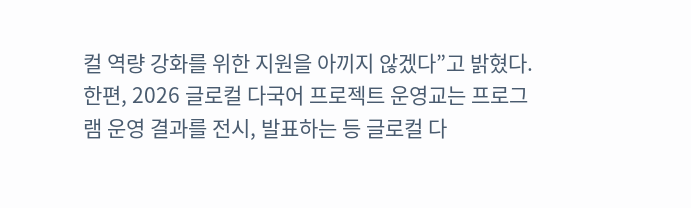컬 역량 강화를 위한 지원을 아끼지 않겠다”고 밝혔다.
한편, 2026 글로컬 다국어 프로젝트 운영교는 프로그램 운영 결과를 전시, 발표하는 등 글로컬 다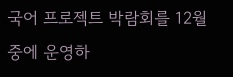국어 프로젝트 박람회를 12월 중에 운영하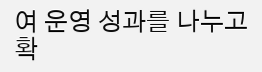여 운영 성과를 나누고 확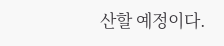산할 예정이다.